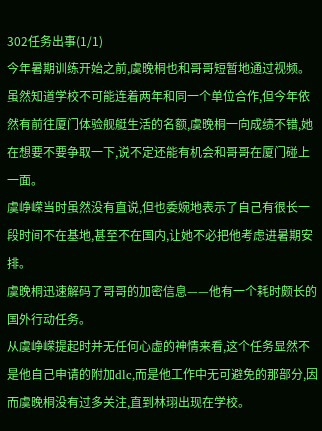302任务出事(1/1)
今年暑期训练开始之前,虞晚桐也和哥哥短暂地通过视频。
虽然知道学校不可能连着两年和同一个单位合作,但今年依然有前往厦门体验舰艇生活的名额,虞晚桐一向成绩不错,她在想要不要争取一下,说不定还能有机会和哥哥在厦门碰上一面。
虞峥嵘当时虽然没有直说,但也委婉地表示了自己有很长一段时间不在基地,甚至不在国内,让她不必把他考虑进暑期安排。
虞晚桐迅速解码了哥哥的加密信息——他有一个耗时颇长的国外行动任务。
从虞峥嵘提起时并无任何心虚的神情来看,这个任务显然不是他自己申请的附加dlc,而是他工作中无可避免的那部分,因而虞晚桐没有过多关注,直到林珝出现在学校。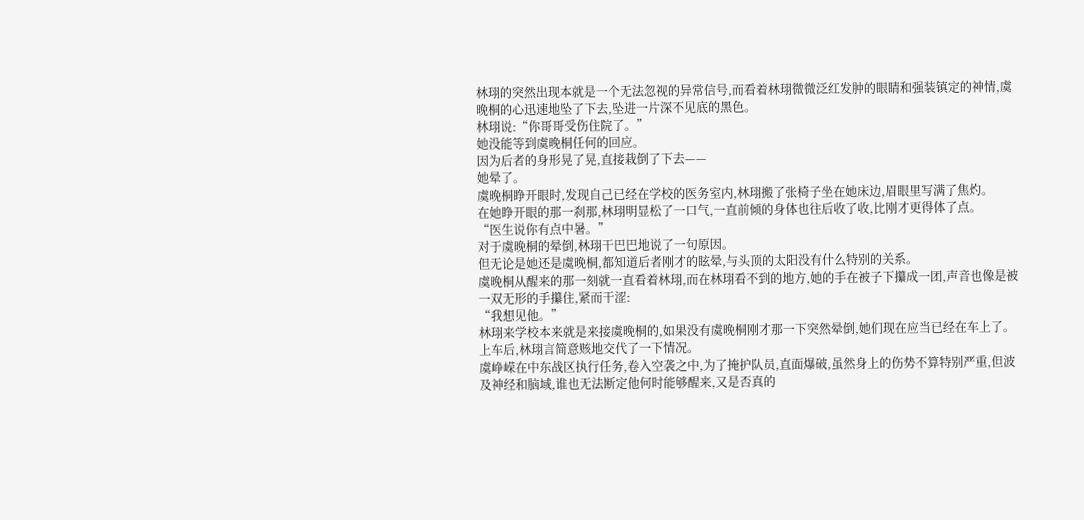林珝的突然出现本就是一个无法忽视的异常信号,而看着林珝微微泛红发肿的眼睛和强装镇定的神情,虞晚桐的心迅速地坠了下去,坠进一片深不见底的黑色。
林珝说:“你哥哥受伤住院了。”
她没能等到虞晚桐任何的回应。
因为后者的身形晃了晃,直接栽倒了下去——
她晕了。
虞晚桐睁开眼时,发现自己已经在学校的医务室内,林珝搬了张椅子坐在她床边,眉眼里写满了焦灼。
在她睁开眼的那一刹那,林珝明显松了一口气,一直前倾的身体也往后收了收,比刚才更得体了点。
“医生说你有点中暑。”
对于虞晚桐的晕倒,林珝干巴巴地说了一句原因。
但无论是她还是虞晚桐,都知道后者刚才的眩晕,与头顶的太阳没有什么特别的关系。
虞晚桐从醒来的那一刻就一直看着林珝,而在林珝看不到的地方,她的手在被子下攥成一团,声音也像是被一双无形的手攥住,紧而干涩:
“我想见他。”
林珝来学校本来就是来接虞晚桐的,如果没有虞晚桐刚才那一下突然晕倒,她们现在应当已经在车上了。
上车后,林珝言简意赅地交代了一下情况。
虞峥嵘在中东战区执行任务,卷入空袭之中,为了掩护队员,直面爆破,虽然身上的伤势不算特别严重,但波及神经和脑域,谁也无法断定他何时能够醒来,又是否真的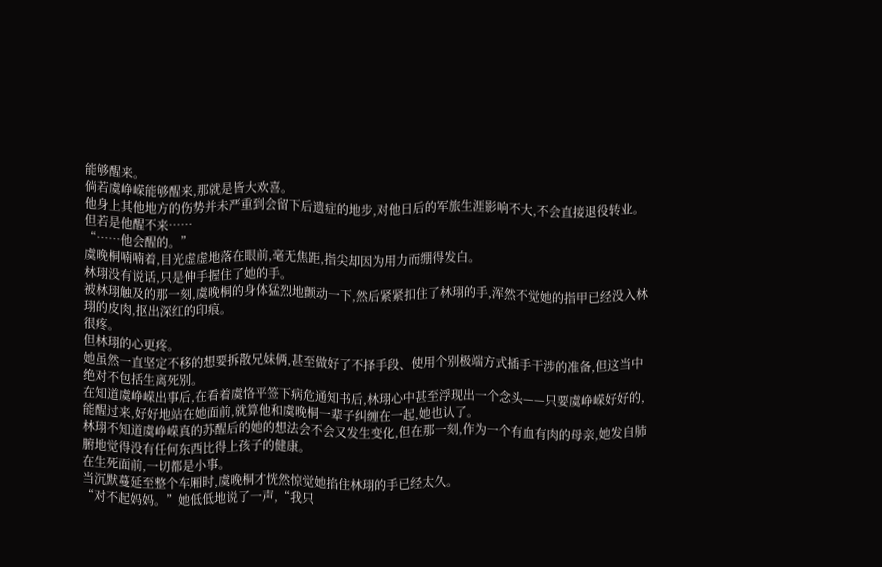能够醒来。
倘若虞峥嵘能够醒来,那就是皆大欢喜。
他身上其他地方的伤势并未严重到会留下后遗症的地步,对他日后的军旅生涯影响不大,不会直接退役转业。
但若是他醒不来……
“……他会醒的。”
虞晚桐喃喃着,目光虚虚地落在眼前,毫无焦距,指尖却因为用力而绷得发白。
林珝没有说话,只是伸手握住了她的手。
被林珝触及的那一刻,虞晚桐的身体猛烈地颤动一下,然后紧紧扣住了林珝的手,浑然不觉她的指甲已经没入林珝的皮肉,抠出深红的印痕。
很疼。
但林珝的心更疼。
她虽然一直坚定不移的想要拆散兄妹俩,甚至做好了不择手段、使用个别极端方式插手干涉的准备,但这当中绝对不包括生离死别。
在知道虞峥嵘出事后,在看着虞恪平签下病危通知书后,林珝心中甚至浮现出一个念头——只要虞峥嵘好好的,能醒过来,好好地站在她面前,就算他和虞晚桐一辈子纠缠在一起,她也认了。
林珝不知道虞峥嵘真的苏醒后的她的想法会不会又发生变化,但在那一刻,作为一个有血有肉的母亲,她发自肺腑地觉得没有任何东西比得上孩子的健康。
在生死面前,一切都是小事。
当沉默蔓延至整个车厢时,虞晚桐才恍然惊觉她掐住林珝的手已经太久。
“对不起妈妈。”她低低地说了一声,“我只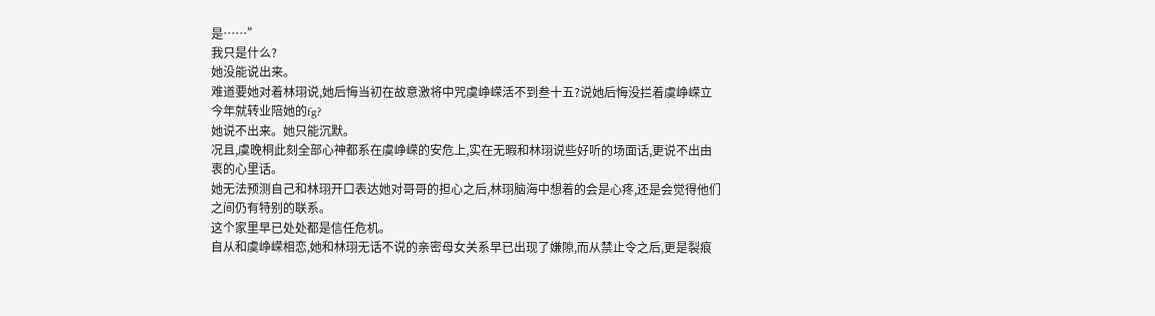是……”
我只是什么?
她没能说出来。
难道要她对着林珝说,她后悔当初在故意激将中咒虞峥嵘活不到叁十五?说她后悔没拦着虞峥嵘立今年就转业陪她的fg?
她说不出来。她只能沉默。
况且,虞晚桐此刻全部心神都系在虞峥嵘的安危上,实在无暇和林珝说些好听的场面话,更说不出由衷的心里话。
她无法预测自己和林珝开口表达她对哥哥的担心之后,林珝脑海中想着的会是心疼,还是会觉得他们之间仍有特别的联系。
这个家里早已处处都是信任危机。
自从和虞峥嵘相恋,她和林珝无话不说的亲密母女关系早已出现了嫌隙,而从禁止令之后,更是裂痕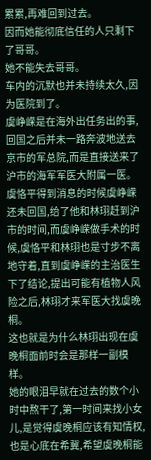累累,再难回到过去。
因而她能彻底信任的人只剩下了哥哥。
她不能失去哥哥。
车内的沉默也并未持续太久,因为医院到了。
虞峥嵘是在海外出任务出的事,回国之后并未一路奔波地送去京市的军总院,而是直接送来了沪市的海军军医大附属一医。
虞恪平得到消息的时候虞峥嵘还未回国,给了他和林珝赶到沪市的时间,而虞峥嵘做手术的时候,虞恪平和林珝也是寸步不离地守着,直到虞峥嵘的主治医生下了结论,提出可能有植物人风险之后,林珝才来军医大找虞晚桐。
这也就是为什么林珝出现在虞晚桐面前时会是那样一副模样。
她的眼泪早就在过去的数个小时中熬干了,第一时间来找小女儿,是觉得虞晚桐应该有知情权,也是心底在希冀,希望虞晚桐能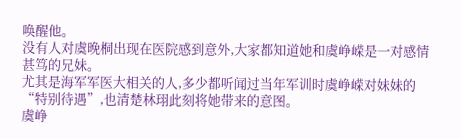唤醒他。
没有人对虞晚桐出现在医院感到意外,大家都知道她和虞峥嵘是一对感情甚笃的兄妹。
尤其是海军军医大相关的人,多少都听闻过当年军训时虞峥嵘对妹妹的“特别待遇”,也清楚林珝此刻将她带来的意图。
虞峥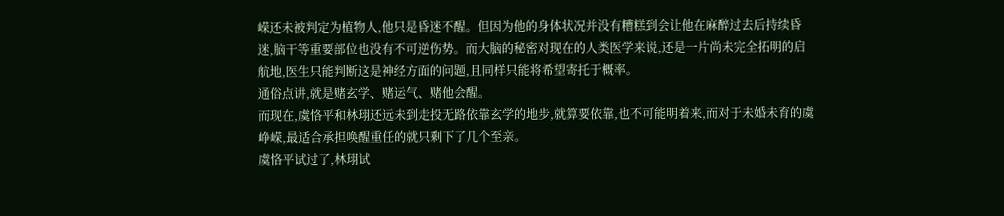嵘还未被判定为植物人,他只是昏迷不醒。但因为他的身体状况并没有糟糕到会让他在麻醉过去后持续昏迷,脑干等重要部位也没有不可逆伤势。而大脑的秘密对现在的人类医学来说,还是一片尚未完全拓明的启航地,医生只能判断这是神经方面的问题,且同样只能将希望寄托于概率。
通俗点讲,就是赌玄学、赌运气、赌他会醒。
而现在,虞恪平和林珝还远未到走投无路依靠玄学的地步,就算要依靠,也不可能明着来,而对于未婚未育的虞峥嵘,最适合承担唤醒重任的就只剩下了几个至亲。
虞恪平试过了,林珝试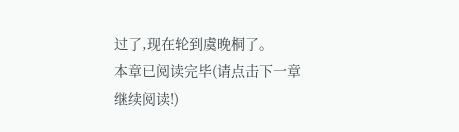过了,现在轮到虞晚桐了。
本章已阅读完毕(请点击下一章继续阅读!)